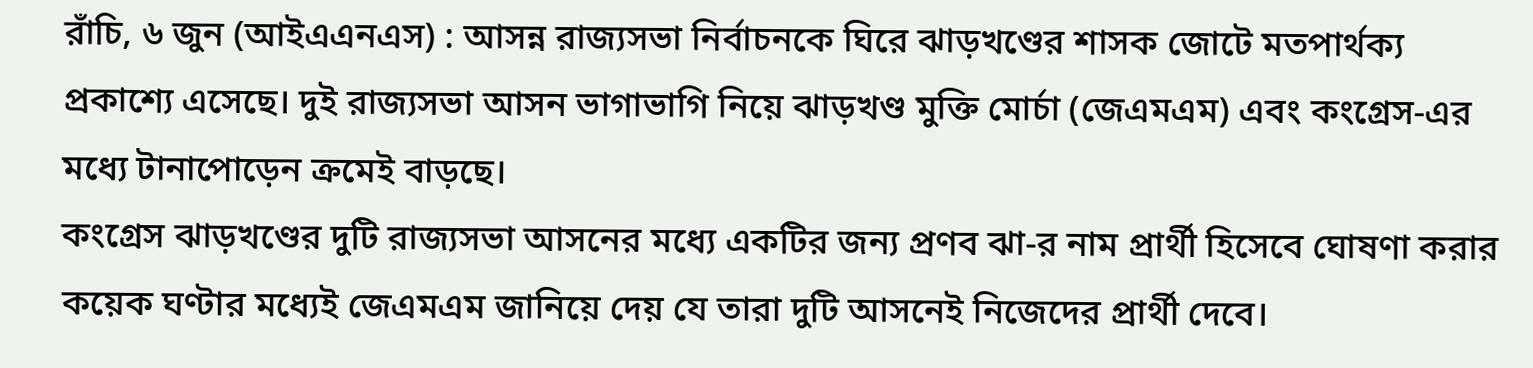রাঁচি, ৬ জুন (আইএএনএস) : আসন্ন রাজ্যসভা নির্বাচনকে ঘিরে ঝাড়খণ্ডের শাসক জোটে মতপার্থক্য প্রকাশ্যে এসেছে। দুই রাজ্যসভা আসন ভাগাভাগি নিয়ে ঝাড়খণ্ড মুক্তি মোর্চা (জেএমএম) এবং কংগ্রেস-এর মধ্যে টানাপোড়েন ক্রমেই বাড়ছে।
কংগ্রেস ঝাড়খণ্ডের দুটি রাজ্যসভা আসনের মধ্যে একটির জন্য প্রণব ঝা-র নাম প্রার্থী হিসেবে ঘোষণা করার কয়েক ঘণ্টার মধ্যেই জেএমএম জানিয়ে দেয় যে তারা দুটি আসনেই নিজেদের প্রার্থী দেবে।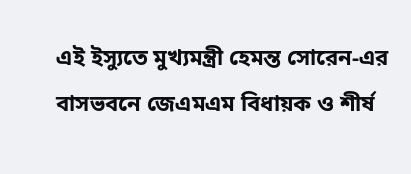এই ইস্যুতে মুখ্যমন্ত্রী হেমন্ত সোরেন-এর বাসভবনে জেএমএম বিধায়ক ও শীর্ষ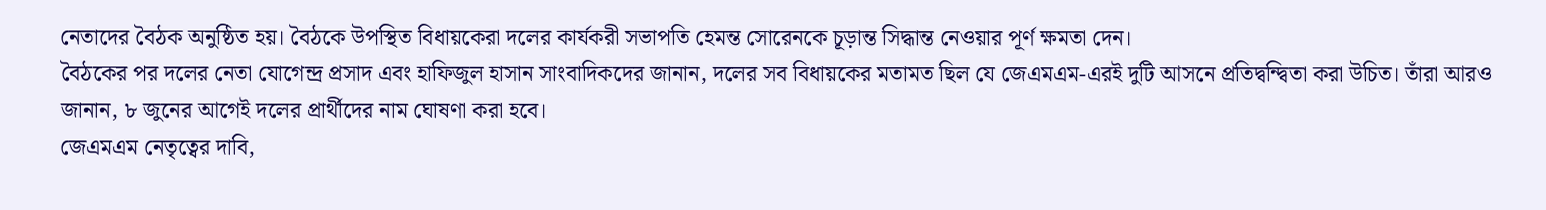নেতাদের বৈঠক অনুষ্ঠিত হয়। বৈঠকে উপস্থিত বিধায়কেরা দলের কার্যকরী সভাপতি হেমন্ত সোরেনকে চূড়ান্ত সিদ্ধান্ত নেওয়ার পূর্ণ ক্ষমতা দেন।
বৈঠকের পর দলের নেতা যোগেন্দ্র প্রসাদ এবং হাফিজুল হাসান সাংবাদিকদের জানান, দলের সব বিধায়কের মতামত ছিল যে জেএমএম-এরই দুটি আসনে প্রতিদ্বন্দ্বিতা করা উচিত। তাঁরা আরও জানান, ৮ জুনের আগেই দলের প্রার্থীদের নাম ঘোষণা করা হবে।
জেএমএম নেতৃত্বের দাবি,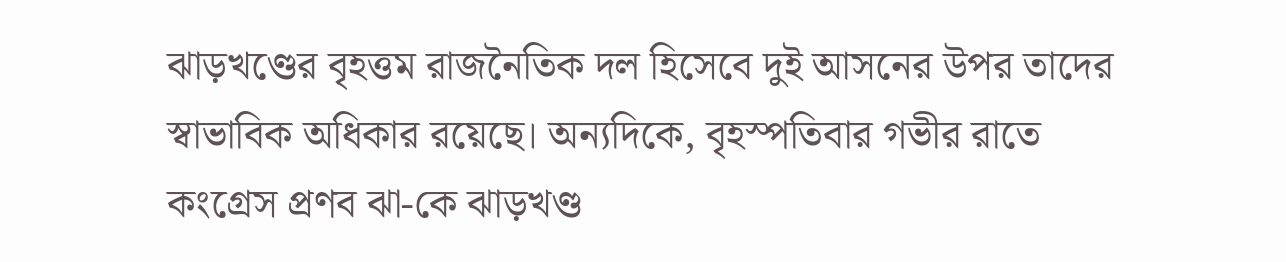ঝাড়খণ্ডের বৃহত্তম রাজনৈতিক দল হিসেবে দুই আসনের উপর তাদের স্বাভাবিক অধিকার রয়েছে। অন্যদিকে, বৃহস্পতিবার গভীর রাতে কংগ্রেস প্রণব ঝা-কে ঝাড়খণ্ড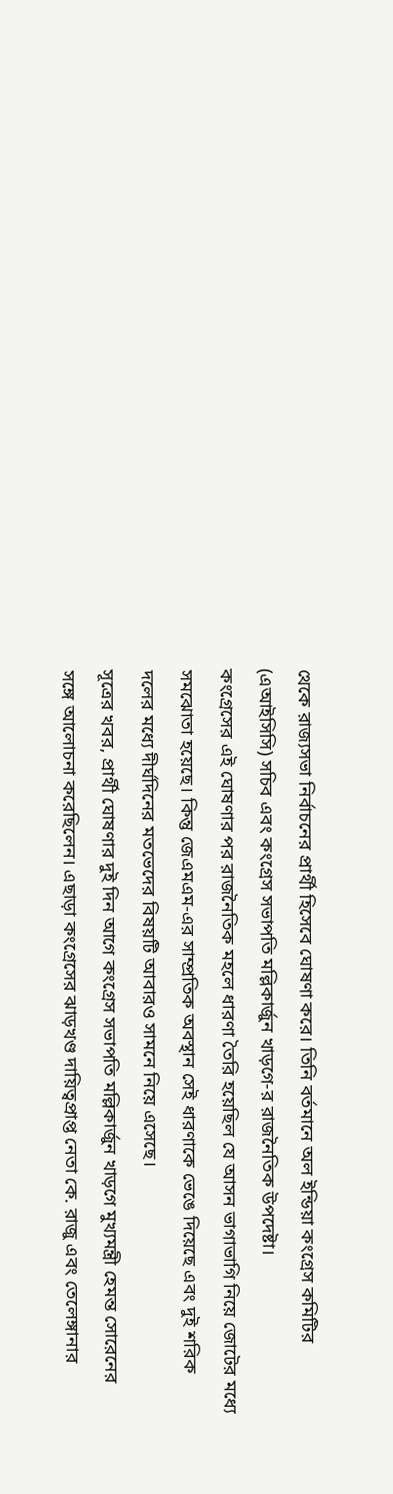থেকে রাজ্যসভা নির্বাচনের প্রার্থী হিসেবে ঘোষণা করে। তিনি বর্তমানে অল ইন্ডিয়া কংগ্রেস কমিটির (এআইসিসি) সচিব এবং কংগ্রেস সভাপতি মল্লিকার্জুন খাড়গে-র রাজনৈতিক উপদেষ্টা।
কংগ্রেসের এই ঘোষণার পর রাজনৈতিক মহলে ধারণা তৈরি হয়েছিল যে আসন ভাগাভাগি নিয়ে জোটের মধ্যে সমঝোতা হয়েছে। কিন্তু জেএমএম-এর সাম্প্রতিক অবস্থান সেই ধারণাকে ভেঙে দিয়েছে এবং দুই শরিক দলের মধ্যে দীর্ঘদিনের মতভেদের বিষয়টি আবারও সামনে নিয়ে এসেছে।
সূত্রের খবর, প্রার্থী ঘোষণার দুই দিন আগে কংগ্রেস সভাপতি মল্লিকার্জুন খাড়গে মুখ্যমন্ত্রী হেমন্ত সোরেনের সঙ্গে আলোচনা করেছিলেন। এছাড়া কংগ্রেসের ঝাড়খণ্ড দায়িত্বপ্রাপ্ত নেতা কে. রাজু এবং তেলেঙ্গানার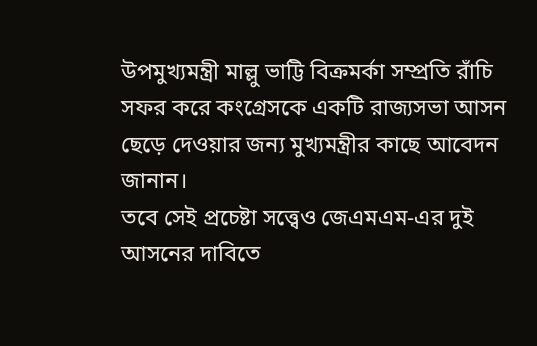উপমুখ্যমন্ত্রী মাল্লু ভাট্টি বিক্রমর্কা সম্প্রতি রাঁচি সফর করে কংগ্রেসকে একটি রাজ্যসভা আসন ছেড়ে দেওয়ার জন্য মুখ্যমন্ত্রীর কাছে আবেদন জানান।
তবে সেই প্রচেষ্টা সত্ত্বেও জেএমএম-এর দুই আসনের দাবিতে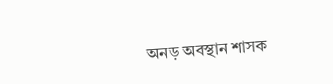অনড় অবস্থান শাসক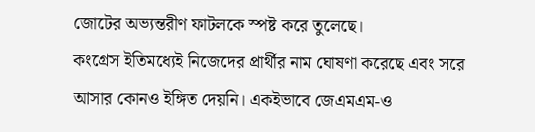জোটের অভ্যন্তরীণ ফাটলকে স্পষ্ট করে তুলেছে।
কংগ্রেস ইতিমধ্যেই নিজেদের প্রার্থীর নাম ঘোষণা করেছে এবং সরে আসার কোনও ইঙ্গিত দেয়নি। একইভাবে জেএমএম-ও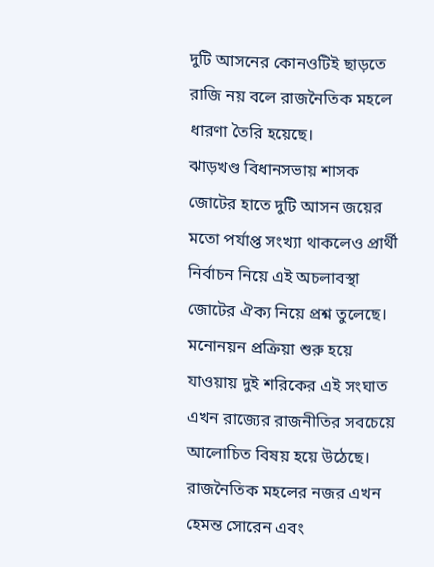দুটি আসনের কোনওটিই ছাড়তে রাজি নয় বলে রাজনৈতিক মহলে ধারণা তৈরি হয়েছে।
ঝাড়খণ্ড বিধানসভায় শাসক জোটের হাতে দুটি আসন জয়ের মতো পর্যাপ্ত সংখ্যা থাকলেও প্রার্থী নির্বাচন নিয়ে এই অচলাবস্থা জোটের ঐক্য নিয়ে প্রশ্ন তুলেছে। মনোনয়ন প্রক্রিয়া শুরু হয়ে যাওয়ায় দুই শরিকের এই সংঘাত এখন রাজ্যের রাজনীতির সবচেয়ে আলোচিত বিষয় হয়ে উঠেছে। রাজনৈতিক মহলের নজর এখন হেমন্ত সোরেন এবং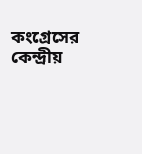কংগ্রেসের কেন্দ্রীয়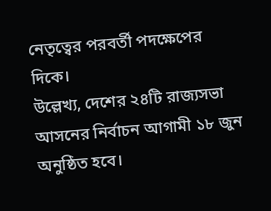নেতৃত্বের পরবর্তী পদক্ষেপের দিকে।
উল্লেখ্য, দেশের ২৪টি রাজ্যসভা আসনের নির্বাচন আগামী ১৮ জুন অনুষ্ঠিত হবে।